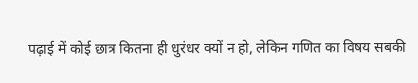पढ़ाई में कोई छात्र कितना ही धुरंधर क्यों न हो, लेकिन गणित का विषय सबकी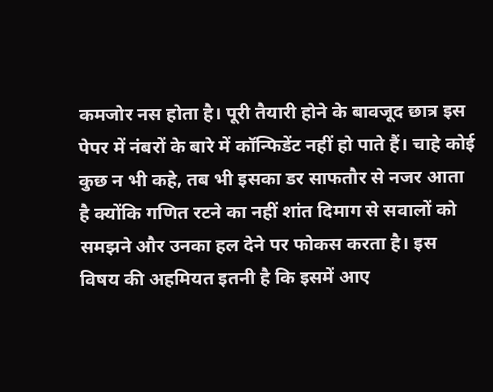कमजोर नस होता है। पूरी तैयारी होने के बावजूद छात्र इस पेपर में नंबरों के बारे में कॉन्फिडेंट नहीं हो पाते हैं। चाहे कोई कुछ न भी कहे, तब भी इसका डर साफतौर से नजर आता है क्योंकि गणित रटने का नहीं शांत दिमाग से सवालों को समझने और उनका हल देने पर फोकस करता है। इस विषय की अहमियत इतनी है कि इसमें आए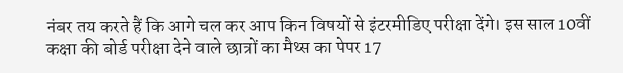नंबर तय करते हैं कि आगे चल कर आप किन विषयों से इंटरमीडिए परीक्षा देंगे। इस साल 10वीं कक्षा की बोर्ड परीक्षा देने वाले छात्रों का मैथ्स का पेपर 17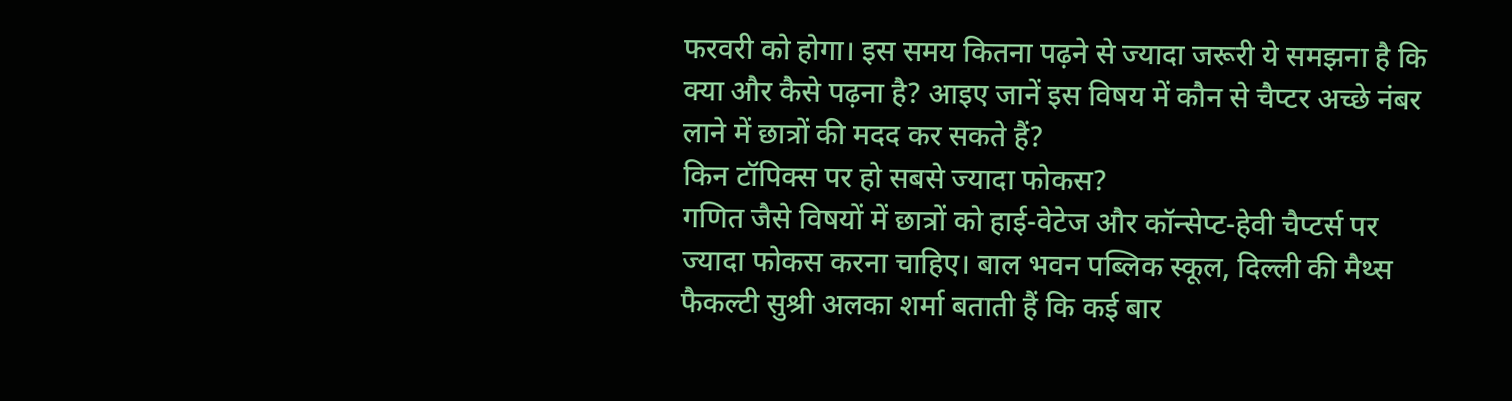फरवरी को होगा। इस समय कितना पढ़ने से ज्यादा जरूरी ये समझना है कि क्या और कैसे पढ़ना है? आइए जानें इस विषय में कौन से चैप्टर अच्छे नंबर लाने में छात्रों की मदद कर सकते हैं?
किन टॉपिक्स पर हो सबसे ज्यादा फोकस?
गणित जैसे विषयों में छात्रों को हाई-वेटेज और कॉन्सेप्ट-हेवी चैप्टर्स पर ज्यादा फोकस करना चाहिए। बाल भवन पब्लिक स्कूल, दिल्ली की मैथ्स फैकल्टी सुश्री अलका शर्मा बताती हैं कि कई बार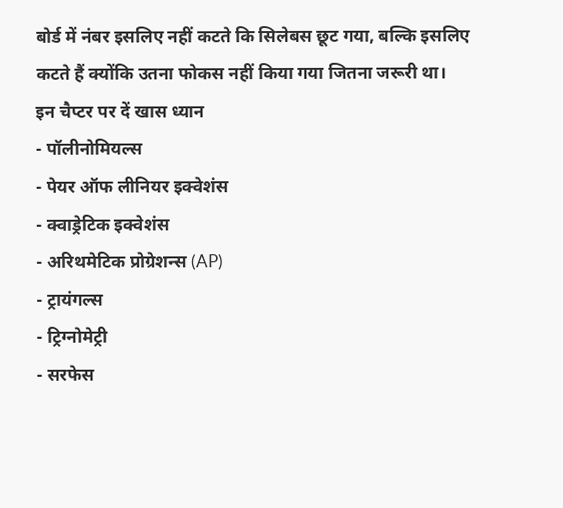बोर्ड में नंबर इसलिए नहीं कटते कि सिलेबस छूट गया, बल्कि इसलिए कटते हैं क्योंकि उतना फोकस नहीं किया गया जितना जरूरी था।
इन चैप्टर पर दें खास ध्यान
- पॉलीनोमियल्स
- पेयर ऑफ लीनियर इक्वेशंस
- क्वाड्रेटिक इक्वेशंस
- अरिथमेटिक प्रोग्रेशन्स (AP)
- ट्रायंगल्स
- ट्रिग्नोमेट्री
- सरफेस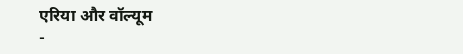एरिया और वॉल्यूम
-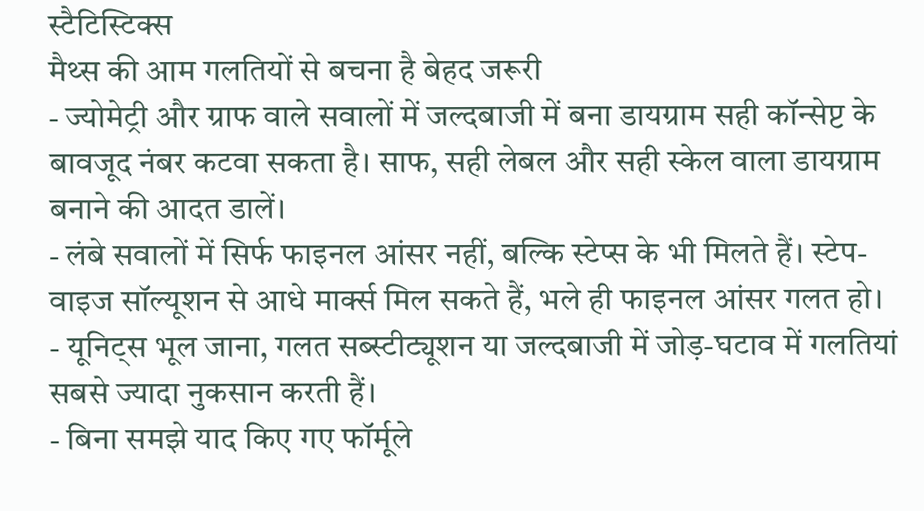स्टैटिस्टिक्स
मैथ्स की आम गलतियों से बचना है बेहद जरूरी
- ज्योमेट्री और ग्राफ वाले सवालों में जल्दबाजी में बना डायग्राम सही कॉन्सेप्ट के बावजूद नंबर कटवा सकता है। साफ, सही लेबल और सही स्केल वाला डायग्राम बनाने की आदत डालें।
- लंबे सवालों में सिर्फ फाइनल आंसर नहीं, बल्कि स्टेप्स के भी मिलते हैं। स्टेप-वाइज सॉल्यूशन से आधे मार्क्स मिल सकते हैं, भले ही फाइनल आंसर गलत हो।
- यूनिट्स भूल जाना, गलत सब्स्टीट्यूशन या जल्दबाजी में जोड़-घटाव में गलतियां सबसे ज्यादा नुकसान करती हैं।
- बिना समझे याद किए गए फॉर्मूले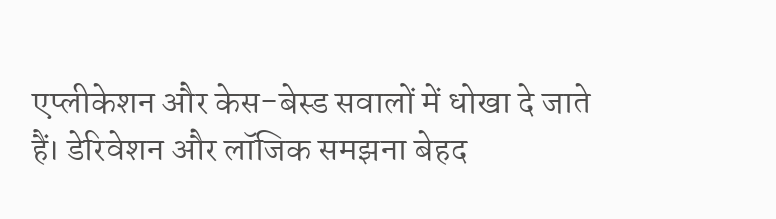एप्लीकेशन और केस-बेस्ड सवालों में धोखा दे जाते हैं। डेरिवेशन और लॉजिक समझना बेहद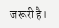जरूरी है।